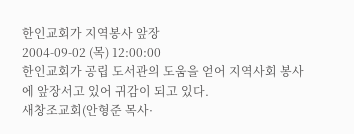한인교회가 지역봉사 앞장
2004-09-02 (목) 12:00:00
한인교회가 공립 도서관의 도움을 얻어 지역사회 봉사에 앞장서고 있어 귀감이 되고 있다.
새창조교회(안형준 목사·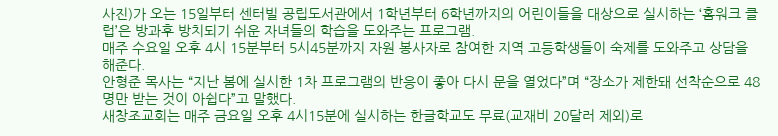사진)가 오는 15일부터 센터빌 공립도서관에서 1학년부터 6학년까지의 어린이들을 대상으로 실시하는 ‘홈워크 클럽’은 방과후 방치되기 쉬운 자녀들의 학습을 도와주는 프로그램.
매주 수요일 오후 4시 15분부터 5시45분까지 자원 봉사자로 참여한 지역 고등학생들이 숙제를 도와주고 상담을 해준다.
안형준 목사는 “지난 봄에 실시한 1차 프로그램의 반응이 좋아 다시 문을 열었다”며 “장소가 제한돼 선착순으로 48명만 받는 것이 아쉽다”고 말했다.
새창조교회는 매주 금요일 오후 4시15분에 실시하는 한글학교도 무료(교재비 20달러 제외)로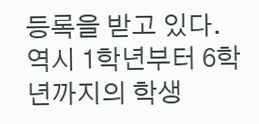등록을 받고 있다.
역시 1학년부터 6학년까지의 학생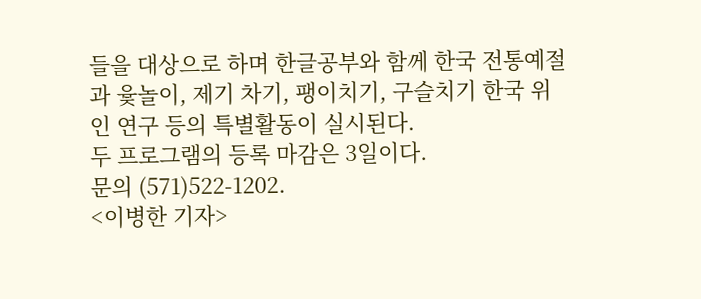들을 대상으로 하며 한글공부와 함께 한국 전통예절과 윷놀이, 제기 차기, 팽이치기, 구슬치기 한국 위인 연구 등의 특별활동이 실시된다.
두 프로그램의 등록 마감은 3일이다.
문의 (571)522-1202.
<이병한 기자>